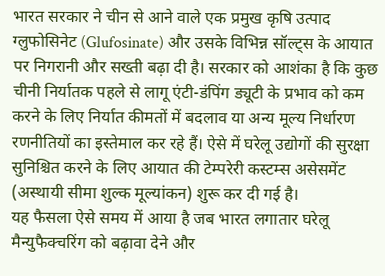भारत सरकार ने चीन से आने वाले एक प्रमुख कृषि उत्पाद ग्लुफोसिनेट (Glufosinate) और उसके विभिन्न सॉल्ट्स के आयात पर निगरानी और सख्ती बढ़ा दी है। सरकार को आशंका है कि कुछ चीनी निर्यातक पहले से लागू एंटी-डंपिंग ड्यूटी के प्रभाव को कम करने के लिए निर्यात कीमतों में बदलाव या अन्य मूल्य निर्धारण रणनीतियों का इस्तेमाल कर रहे हैं। ऐसे में घरेलू उद्योगों की सुरक्षा सुनिश्चित करने के लिए आयात की टेम्परेरी कस्टम्स असेसमेंट (अस्थायी सीमा शुल्क मूल्यांकन) शुरू कर दी गई है।
यह फैसला ऐसे समय में आया है जब भारत लगातार घरेलू मैन्युफैक्चरिंग को बढ़ावा देने और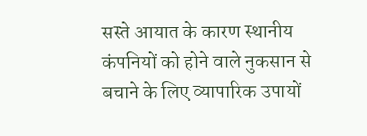सस्ते आयात के कारण स्थानीय कंपनियों को होने वाले नुकसान से बचाने के लिए व्यापारिक उपायों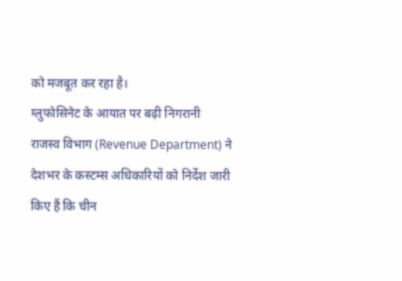को मजबूत कर रहा है।
ग्लुफोसिनेट के आयात पर बढ़ी निगरानी
राजस्व विभाग (Revenue Department) ने देशभर के कस्टम्स अधिकारियों को निर्देश जारी किए हैं कि चीन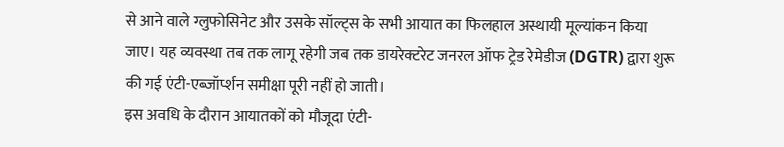से आने वाले ग्लुफोसिनेट और उसके सॉल्ट्स के सभी आयात का फिलहाल अस्थायी मूल्यांकन किया जाए। यह व्यवस्था तब तक लागू रहेगी जब तक डायरेक्टरेट जनरल ऑफ ट्रेड रेमेडीज (DGTR) द्वारा शुरू की गई एंटी-एब्जॉर्प्शन समीक्षा पूरी नहीं हो जाती।
इस अवधि के दौरान आयातकों को मौजूदा एंटी-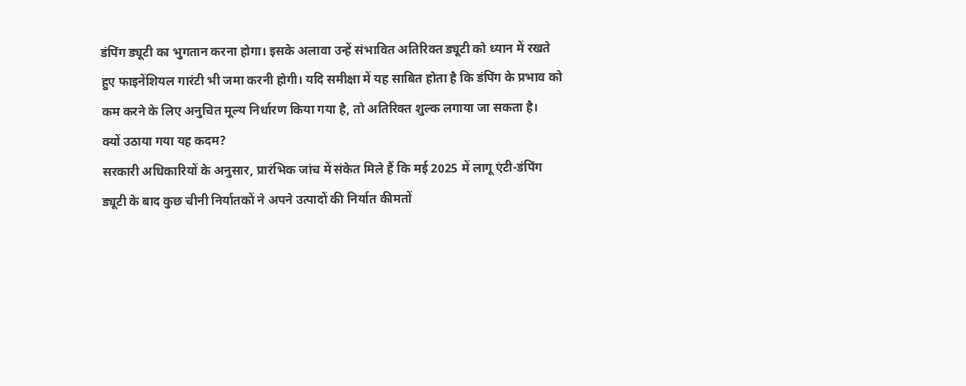डंपिंग ड्यूटी का भुगतान करना होगा। इसके अलावा उन्हें संभावित अतिरिक्त ड्यूटी को ध्यान में रखते हुए फाइनेंशियल गारंटी भी जमा करनी होगी। यदि समीक्षा में यह साबित होता है कि डंपिंग के प्रभाव को कम करने के लिए अनुचित मूल्य निर्धारण किया गया है, तो अतिरिक्त शुल्क लगाया जा सकता है।
क्यों उठाया गया यह कदम?
सरकारी अधिकारियों के अनुसार, प्रारंभिक जांच में संकेत मिले हैं कि मई 2025 में लागू एंटी-डंपिंग ड्यूटी के बाद कुछ चीनी निर्यातकों ने अपने उत्पादों की निर्यात कीमतों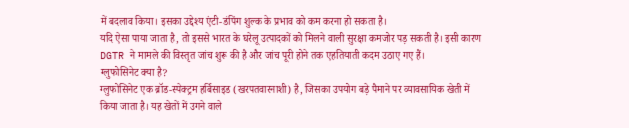में बदलाव किया। इसका उद्देश्य एंटी-डंपिंग शुल्क के प्रभाव को कम करना हो सकता है।
यदि ऐसा पाया जाता है, तो इससे भारत के घरेलू उत्पादकों को मिलने वाली सुरक्षा कमजोर पड़ सकती है। इसी कारण DGTR ने मामले की विस्तृत जांच शुरू की है और जांच पूरी होने तक एहतियाती कदम उठाए गए हैं।
ग्लुफोसिनेट क्या है?
ग्लुफोसिनेट एक ब्रॉड-स्पेक्ट्रम हर्बिसाइड (खरपतवारनाशी) है, जिसका उपयोग बड़े पैमाने पर व्यावसायिक खेती में किया जाता है। यह खेतों में उगने वाले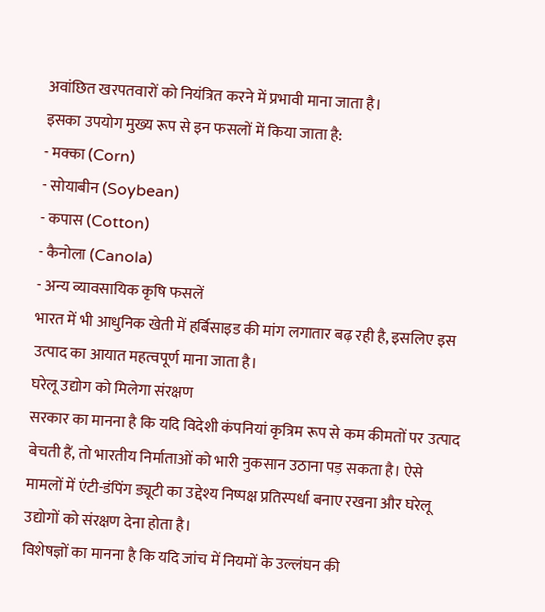अवांछित खरपतवारों को नियंत्रित करने में प्रभावी माना जाता है।
इसका उपयोग मुख्य रूप से इन फसलों में किया जाता है:
- मक्का (Corn)
- सोयाबीन (Soybean)
- कपास (Cotton)
- कैनोला (Canola)
- अन्य व्यावसायिक कृषि फसलें
भारत में भी आधुनिक खेती में हर्बिसाइड की मांग लगातार बढ़ रही है, इसलिए इस उत्पाद का आयात महत्वपूर्ण माना जाता है।
घरेलू उद्योग को मिलेगा संरक्षण
सरकार का मानना है कि यदि विदेशी कंपनियां कृत्रिम रूप से कम कीमतों पर उत्पाद बेचती हैं, तो भारतीय निर्माताओं को भारी नुकसान उठाना पड़ सकता है। ऐसे मामलों में एंटी-डंपिंग ड्यूटी का उद्देश्य निष्पक्ष प्रतिस्पर्धा बनाए रखना और घरेलू उद्योगों को संरक्षण देना होता है।
विशेषज्ञों का मानना है कि यदि जांच में नियमों के उल्लंघन की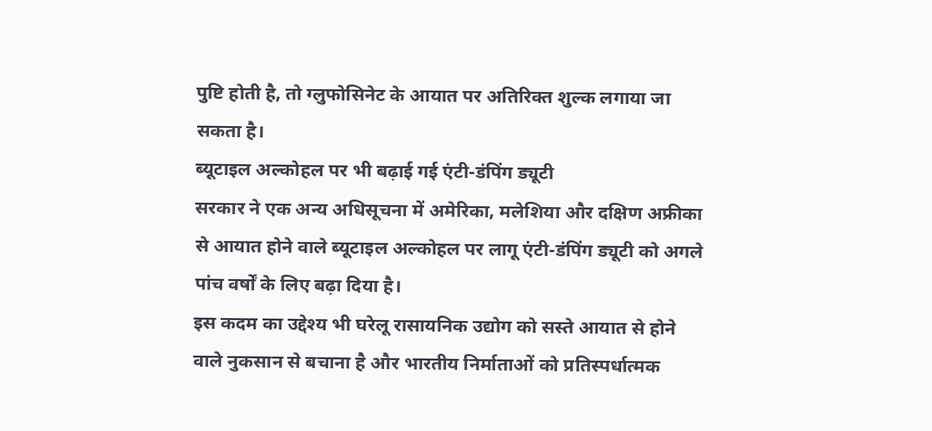पुष्टि होती है, तो ग्लुफोसिनेट के आयात पर अतिरिक्त शुल्क लगाया जा सकता है।
ब्यूटाइल अल्कोहल पर भी बढ़ाई गई एंटी-डंपिंग ड्यूटी
सरकार ने एक अन्य अधिसूचना में अमेरिका, मलेशिया और दक्षिण अफ्रीका से आयात होने वाले ब्यूटाइल अल्कोहल पर लागू एंटी-डंपिंग ड्यूटी को अगले पांच वर्षों के लिए बढ़ा दिया है।
इस कदम का उद्देश्य भी घरेलू रासायनिक उद्योग को सस्ते आयात से होने वाले नुकसान से बचाना है और भारतीय निर्माताओं को प्रतिस्पर्धात्मक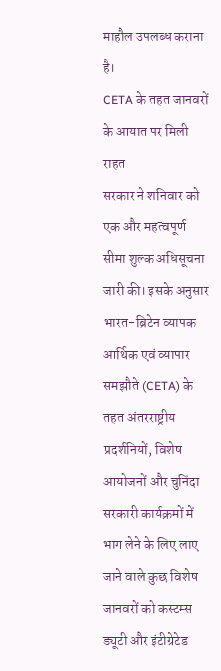माहौल उपलब्ध कराना है।
CETA के तहत जानवरों के आयात पर मिली राहत
सरकार ने शनिवार को एक और महत्वपूर्ण सीमा शुल्क अधिसूचना जारी की। इसके अनुसार भारत-ब्रिटेन व्यापक आर्थिक एवं व्यापार समझौते (CETA) के तहत अंतरराष्ट्रीय प्रदर्शनियों, विशेष आयोजनों और चुनिंदा सरकारी कार्यक्रमों में भाग लेने के लिए लाए जाने वाले कुछ विशेष जानवरों को कस्टम्स ड्यूटी और इंटीग्रेटेड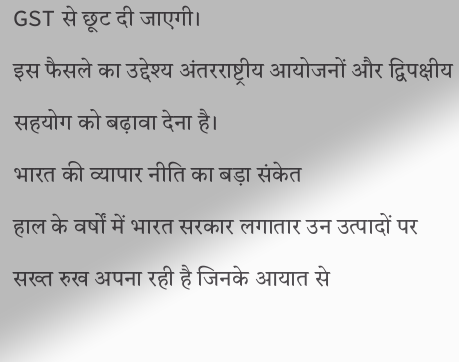GST से छूट दी जाएगी।
इस फैसले का उद्देश्य अंतरराष्ट्रीय आयोजनों और द्विपक्षीय सहयोग को बढ़ावा देना है।
भारत की व्यापार नीति का बड़ा संकेत
हाल के वर्षों में भारत सरकार लगातार उन उत्पादों पर सख्त रुख अपना रही है जिनके आयात से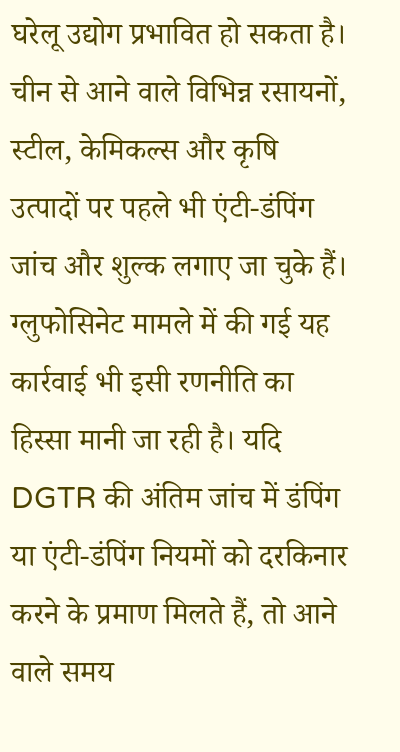घरेलू उद्योग प्रभावित हो सकता है। चीन से आने वाले विभिन्न रसायनों, स्टील, केमिकल्स और कृषि उत्पादों पर पहले भी एंटी-डंपिंग जांच और शुल्क लगाए जा चुके हैं।
ग्लुफोसिनेट मामले में की गई यह कार्रवाई भी इसी रणनीति का हिस्सा मानी जा रही है। यदि DGTR की अंतिम जांच में डंपिंग या एंटी-डंपिंग नियमों को दरकिनार करने के प्रमाण मिलते हैं, तो आने वाले समय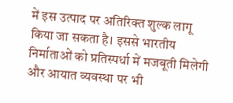में इस उत्पाद पर अतिरिक्त शुल्क लागू किया जा सकता है। इससे भारतीय निर्माताओं को प्रतिस्पर्धा में मजबूती मिलेगी और आयात व्यवस्था पर भी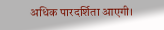अधिक पारदर्शिता आएगी।